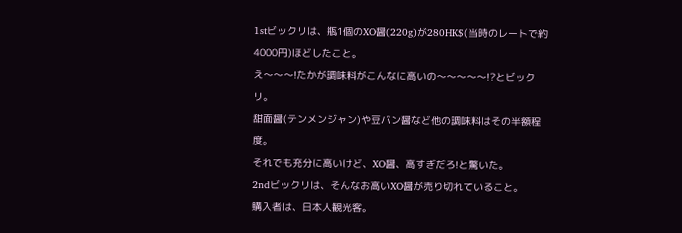1stビックリは、瓶1個のXO醤(220g)が280HK$(当時のレートで約4000円)ほどしたこと。
え〜〜〜!たかが調味料がこんなに高いの〜〜〜〜〜!?とビックリ。
甜面醤(テンメンジャン)や豆バン醤など他の調味料はその半額程度。
それでも充分に高いけど、XO醤、高すぎだろ!と驚いた。
2ndビックリは、そんなお高いXO醤が売り切れていること。
購入者は、日本人観光客。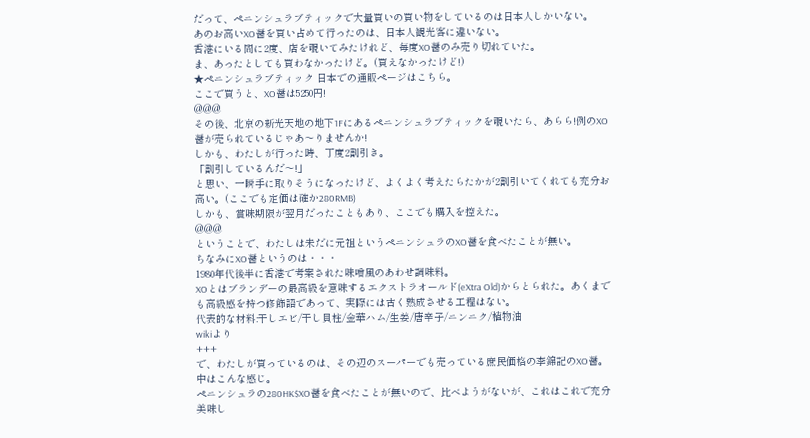だって、ペニンシュラブティックで大量買いの買い物をしているのは日本人しかいない。
あのお高いXO醤を買い占めて行ったのは、日本人観光客に違いない。
香港にいる間に2度、店を覗いてみたけれど、毎度XO醤のみ売り切れていた。
ま、あったとしても買わなかったけど。(買えなかったけど!)
★ペニンシュラブティック 日本での通販ページはこちら。
ここで買うと、XO醤は5250円!
@@@
その後、北京の新光天地の地下1Fにあるペニンシュラブティックを覗いたら、あらら!例のXO醤が売られているじゃあ〜りませんか!
しかも、わたしが行った時、丁度2割引き。
「割引しているんだ〜!」
と思い、一瞬手に取りそうになったけど、よくよく考えたらたかが2割引いてくれても充分お高い。(ここでも定価は確か280RMB)
しかも、賞味期限が翌月だったこともあり、ここでも購入を控えた。
@@@
ということで、わたしは未だに元祖というペニンシュラのXO醤を食べたことが無い。
ちなみにXO醤というのは・・・
1980年代後半に香港で考案された味噌風のあわせ調味料。
XOとはブランデーの最高級を意味するエクストラオールド(eXtra Old)からとられた。あくまでも高級感を持つ修飾語であって、実際には古く熟成させる工程はない。
代表的な材料:干しエビ/干し貝柱/金華ハム/生姜/唐辛子/ニンニク/植物油
wikiより
+++
で、わたしが買っているのは、その辺のスーパーでも売っている庶民価格の李錦記のXO醤。
中はこんな感じ。
ペニンシュラの280HK$XO醤を食べたことが無いので、比べようがないが、これはこれで充分美味し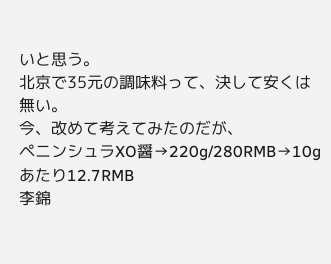いと思う。
北京で35元の調味料って、決して安くは無い。
今、改めて考えてみたのだが、
ペニンシュラXO醤→220g/280RMB→10gあたり12.7RMB
李錦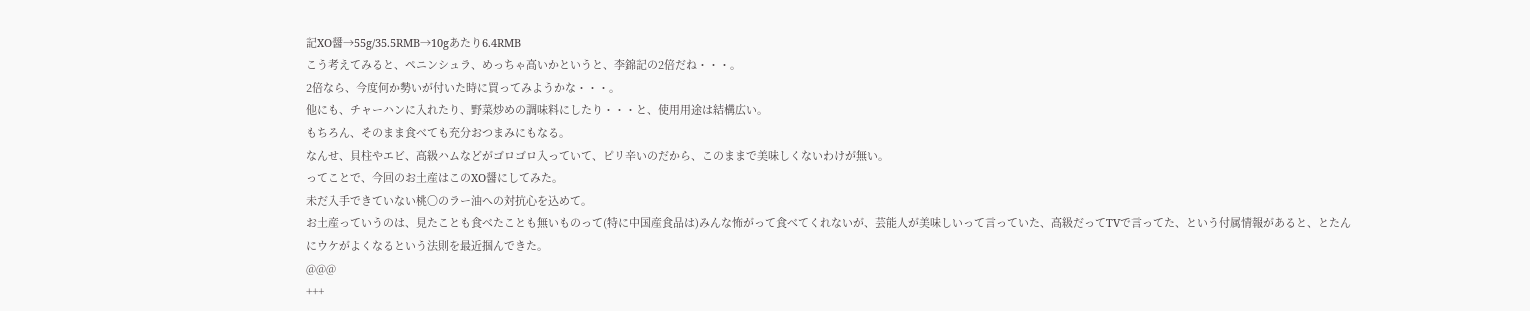記XO醤→55g/35.5RMB→10gあたり6.4RMB
こう考えてみると、ペニンシュラ、めっちゃ高いかというと、李錦記の2倍だね・・・。
2倍なら、今度何か勢いが付いた時に買ってみようかな・・・。
他にも、チャーハンに入れたり、野菜炒めの調味料にしたり・・・と、使用用途は結構広い。
もちろん、そのまま食べても充分おつまみにもなる。
なんせ、貝柱やエビ、高級ハムなどがゴロゴロ入っていて、ピリ辛いのだから、このままで美味しくないわけが無い。
ってことで、今回のお土産はこのXO醤にしてみた。
未だ入手できていない桃〇のラー油への対抗心を込めて。
お土産っていうのは、見たことも食べたことも無いものって(特に中国産食品は)みんな怖がって食べてくれないが、芸能人が美味しいって言っていた、高級だってTVで言ってた、という付属情報があると、とたんにウケがよくなるという法則を最近掴んできた。
@@@
+++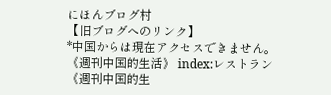にほんブログ村
【旧ブログへのリンク】
*中国からは現在アクセスできません。
《週刊中国的生活》 index:レストラン
《週刊中国的生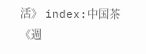活》 index:中国茶
《週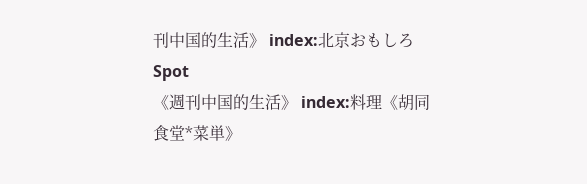刊中国的生活》 index:北京おもしろSpot
《週刊中国的生活》 index:料理《胡同食堂*菜単》